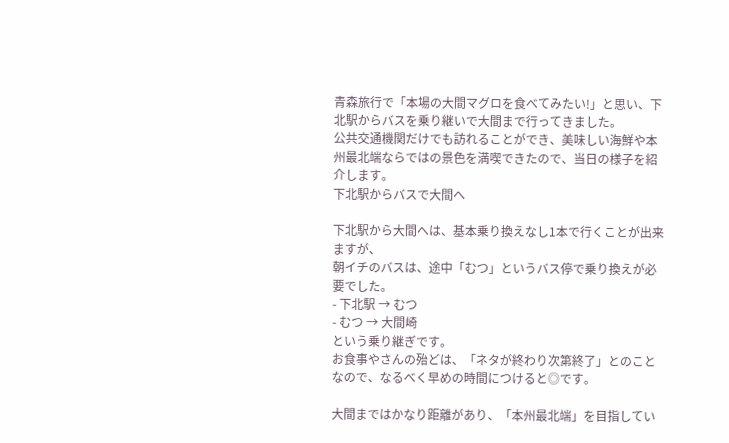青森旅行で「本場の大間マグロを食べてみたい!」と思い、下北駅からバスを乗り継いで大間まで行ってきました。
公共交通機関だけでも訪れることができ、美味しい海鮮や本州最北端ならではの景色を満喫できたので、当日の様子を紹介します。
下北駅からバスで大間へ

下北駅から大間へは、基本乗り換えなし1本で行くことが出来ますが、
朝イチのバスは、途中「むつ」というバス停で乗り換えが必要でした。
- 下北駅 → むつ
- むつ → 大間崎
という乗り継ぎです。
お食事やさんの殆どは、「ネタが終わり次第終了」とのことなので、なるべく早めの時間につけると◎です。

大間まではかなり距離があり、「本州最北端」を目指してい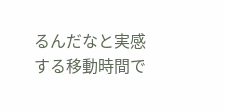るんだなと実感する移動時間で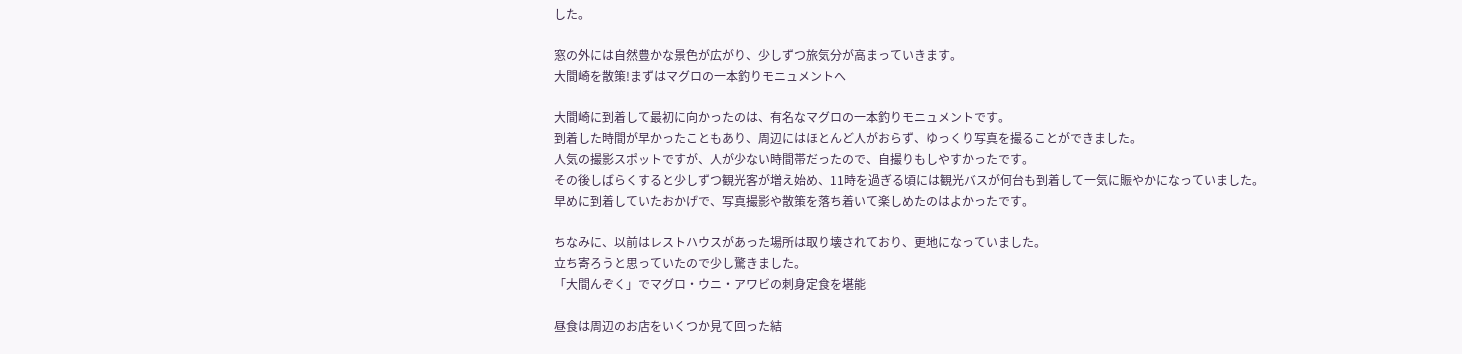した。

窓の外には自然豊かな景色が広がり、少しずつ旅気分が高まっていきます。
大間崎を散策!まずはマグロの一本釣りモニュメントへ

大間崎に到着して最初に向かったのは、有名なマグロの一本釣りモニュメントです。
到着した時間が早かったこともあり、周辺にはほとんど人がおらず、ゆっくり写真を撮ることができました。
人気の撮影スポットですが、人が少ない時間帯だったので、自撮りもしやすかったです。
その後しばらくすると少しずつ観光客が増え始め、11時を過ぎる頃には観光バスが何台も到着して一気に賑やかになっていました。
早めに到着していたおかげで、写真撮影や散策を落ち着いて楽しめたのはよかったです。

ちなみに、以前はレストハウスがあった場所は取り壊されており、更地になっていました。
立ち寄ろうと思っていたので少し驚きました。
「大間んぞく」でマグロ・ウニ・アワビの刺身定食を堪能

昼食は周辺のお店をいくつか見て回った結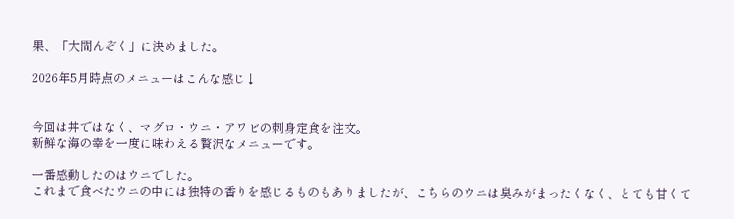果、「大間んぞく」に決めました。

2026年5月時点のメニューはこんな感じ↓


今回は丼ではなく、マグロ・ウニ・アワビの刺身定食を注文。
新鮮な海の幸を一度に味わえる贅沢なメニューです。

一番感動したのはウニでした。
これまで食べたウニの中には独特の香りを感じるものもありましたが、こちらのウニは臭みがまったくなく、とても甘くて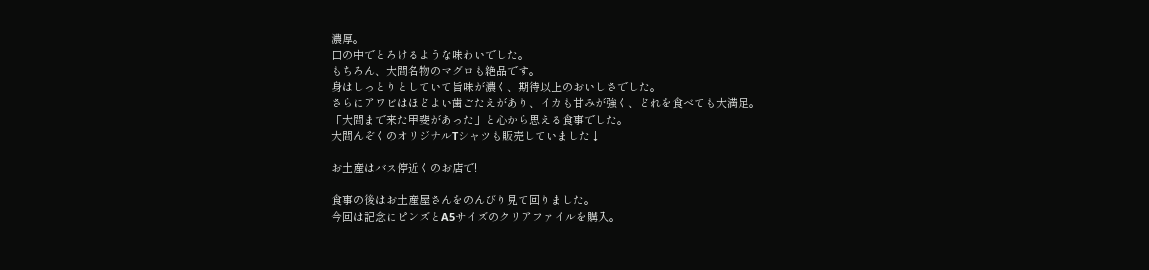濃厚。
口の中でとろけるような味わいでした。
もちろん、大間名物のマグロも絶品です。
身はしっとりとしていて旨味が濃く、期待以上のおいしさでした。
さらにアワビはほどよい歯ごたえがあり、イカも甘みが強く、どれを食べても大満足。
「大間まで来た甲斐があった」と心から思える食事でした。
大間んぞくのオリジナルTシャツも販売していました↓

お土産はバス停近くのお店で!

食事の後はお土産屋さんをのんびり見て回りました。
今回は記念にピンズとA5サイズのクリアファイルを購入。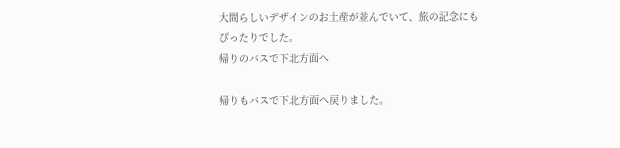大間らしいデザインのお土産が並んでいて、旅の記念にもぴったりでした。
帰りのバスで下北方面へ

帰りもバスで下北方面へ戻りました。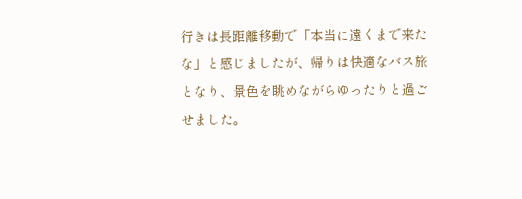行きは長距離移動で「本当に遠くまで来たな」と感じましたが、帰りは快適なバス旅となり、景色を眺めながらゆったりと過ごせました。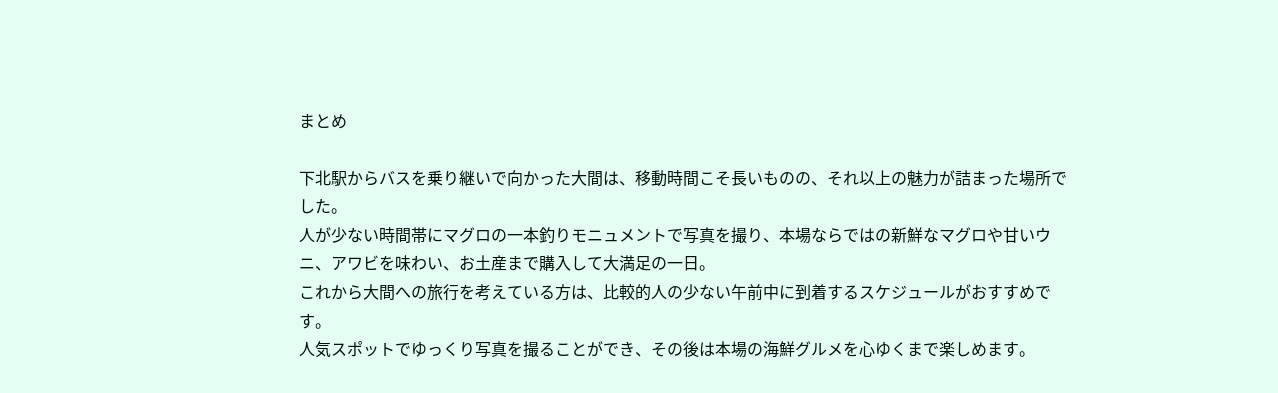まとめ

下北駅からバスを乗り継いで向かった大間は、移動時間こそ長いものの、それ以上の魅力が詰まった場所でした。
人が少ない時間帯にマグロの一本釣りモニュメントで写真を撮り、本場ならではの新鮮なマグロや甘いウニ、アワビを味わい、お土産まで購入して大満足の一日。
これから大間への旅行を考えている方は、比較的人の少ない午前中に到着するスケジュールがおすすめです。
人気スポットでゆっくり写真を撮ることができ、その後は本場の海鮮グルメを心ゆくまで楽しめます。